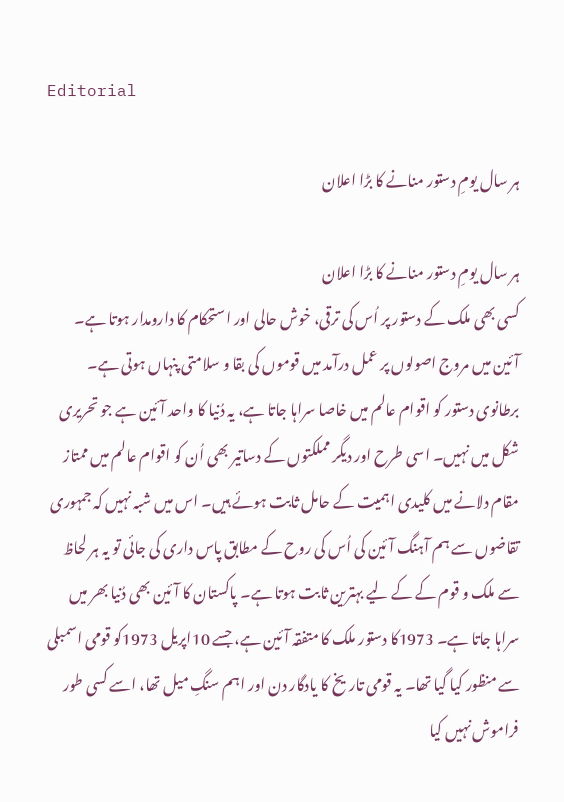Editorial

ہر سال یومِ دستور منانے کا بڑا اعلان

ہر سال یومِ دستور منانے کا بڑا اعلان
کسی بھی ملک کے دستور پر اُس کی ترقی، خوش حالی اور استحکام کا دارومدار ہوتا ہے۔ آئین میں مروج اصولوں پر عمل درآمد میں قوموں کی بقا و سلامتی پنہاں ہوتی ہے۔ برطانوی دستور کو اقوام عالم میں خاصا سراہا جاتا ہے، یہ دُنیا کا واحد آئین ہے جو تحریری شکل میں نہیں۔ اسی طرح اور دیگر مملکتوں کے دساتیر بھی اُن کو اقوام عالم میں ممتاز مقام دلانے میں کلیدی اہمیت کے حامل ثابت ہوئے ہیں۔ اس میں شبہ نہیں کہ جمہوری تقاضوں سے ہم آہنگ آئین کی اُس کی روح کے مطابق پاس داری کی جائی تو یہ ہر لحاظ سے ملک و قوم کے کے لیے بہترین ثابت ہوتا ہے۔ پاکستان کا آئین بھی دُنیا بھر میں سراہا جاتا ہے۔ 1973کا دستور ملک کا متفقہ آئین ہے، جسے 10اپریل 1973کو قومی اسمبلی سے منظور کیا گیا تھا۔ یہ قومی تاریخ کا یادگار دن اور اہم سنگِ میل تھا، اسے کسی طور فراموش نہیں کیا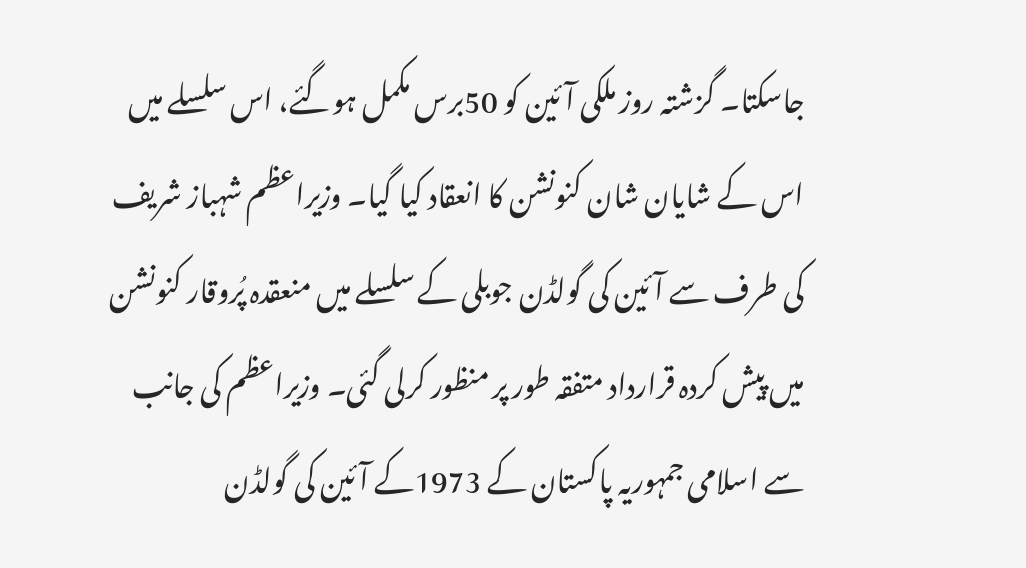جاسکتا۔ گزشتہ روز ملکی آئین کو 50برس مکمل ہوگئے، اس سلسلے میں اس کے شایان شان کنونشن کا انعقاد کیا گیا۔ وزیراعظم شہباز شریف کی طرف سے آئین کی گولڈن جوبلی کے سلسلے میں منعقدہ پُروقار کنونشن میں پیش کردہ قرارداد متفقہ طور پر منظور کرلی گئی۔ وزیراعظم کی جانب سے اسلامی جمہوریہ پاکستان کے 1973کے آئین کی گولڈن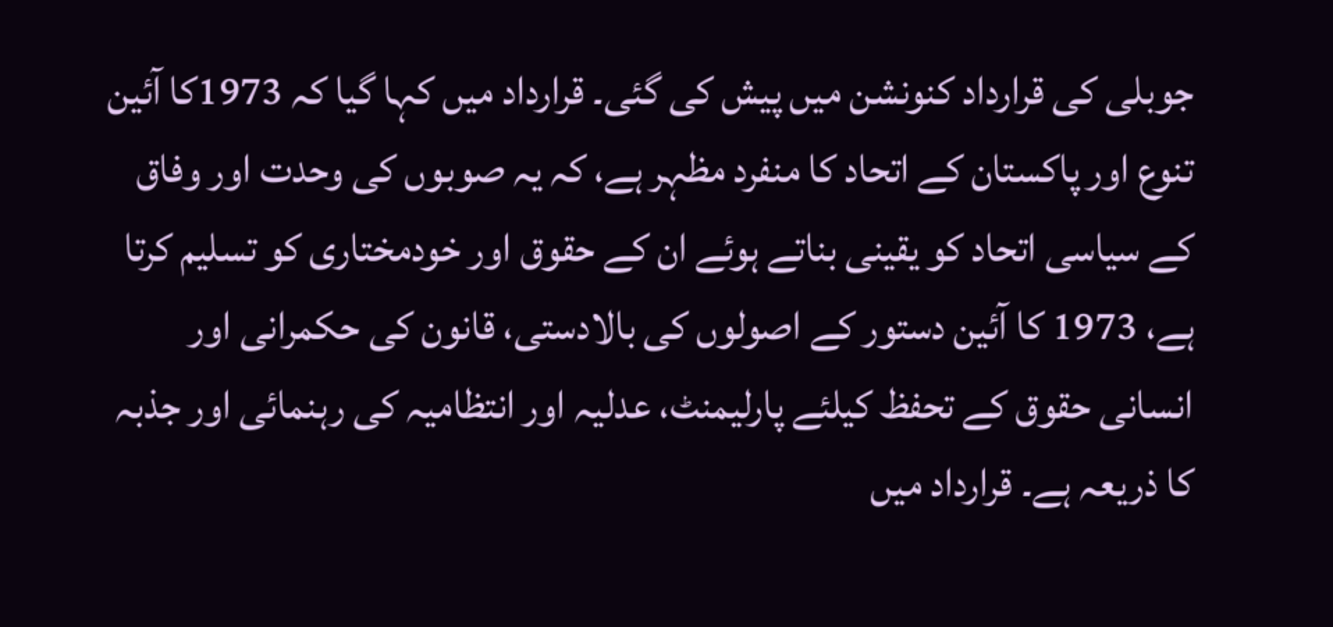جوبلی کی قرارداد کنونشن میں پیش کی گئی۔ قرارداد میں کہا گیا کہ 1973کا آئین تنوع اور پاکستان کے اتحاد کا منفرد مظہر ہے، کہ یہ صوبوں کی وحدت اور وفاق کے سیاسی اتحاد کو یقینی بناتے ہوئے ان کے حقوق اور خودمختاری کو تسلیم کرتا ہے، 1973 کا آئین دستور کے اصولوں کی بالادستی، قانون کی حکمرانی اور انسانی حقوق کے تحفظ کیلئے پارلیمنٹ، عدلیہ اور انتظامیہ کی رہنمائی اور جذبہ کا ذریعہ ہے۔ قرارداد میں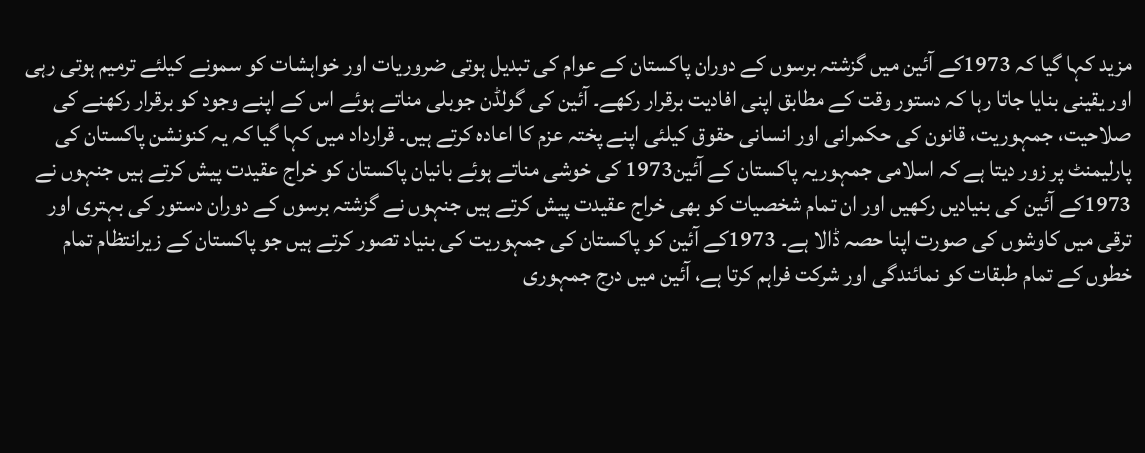مزید کہا گیا کہ 1973کے آئین میں گزشتہ برسوں کے دوران پاکستان کے عوام کی تبدیل ہوتی ضروریات اور خواہشات کو سمونے کیلئے ترمیم ہوتی رہی اور یقینی بنایا جاتا رہا کہ دستور وقت کے مطابق اپنی افادیت برقرار رکھے۔ آئین کی گولڈن جوبلی مناتے ہوئے اس کے اپنے وجود کو برقرار رکھنے کی صلاحیت، جمہوریت، قانون کی حکمرانی اور انسانی حقوق کیلئی اپنے پختہ عزم کا اعادہ کرتے ہیں۔ قرارداد میں کہا گیا کہ یہ کنونشن پاکستان کی پارلیمنٹ پر زور دیتا ہے کہ اسلامی جمہوریہ پاکستان کے آئین1973 کی خوشی مناتے ہوئے بانیان پاکستان کو خراج عقیدت پیش کرتے ہیں جنہوں نے 1973کے آئین کی بنیادیں رکھیں اور ان تمام شخصیات کو بھی خراج عقیدت پیش کرتے ہیں جنہوں نے گزشتہ برسوں کے دوران دستور کی بہتری اور ترقی میں کاوشوں کی صورت اپنا حصہ ڈالا ہے۔ 1973کے آئین کو پاکستان کی جمہوریت کی بنیاد تصور کرتے ہیں جو پاکستان کے زیرانتظام تمام خطوں کے تمام طبقات کو نمائندگی اور شرکت فراہم کرتا ہے، آئین میں درج جمہوری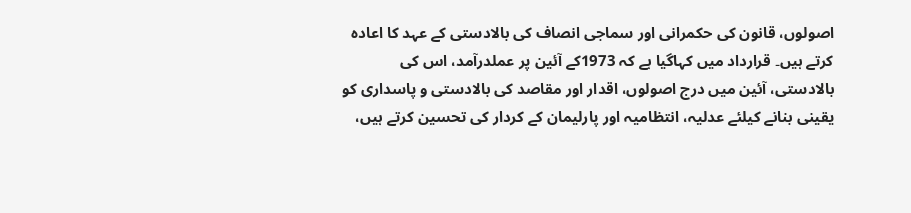اصولوں، قانون کی حکمرانی اور سماجی انصاف کی بالادستی کے عہد کا اعادہ کرتے ہیں۔ قرارداد میں کہاگیا ہے کہ 1973کے آئین پر عملدرآمد، اس کی بالادستی، آئین میں درج اصولوں، اقدار اور مقاصد کی بالادستی و پاسداری کو یقینی بنانے کیلئے عدلیہ، انتظامیہ اور پارلیمان کے کردار کی تحسین کرتے ہیں،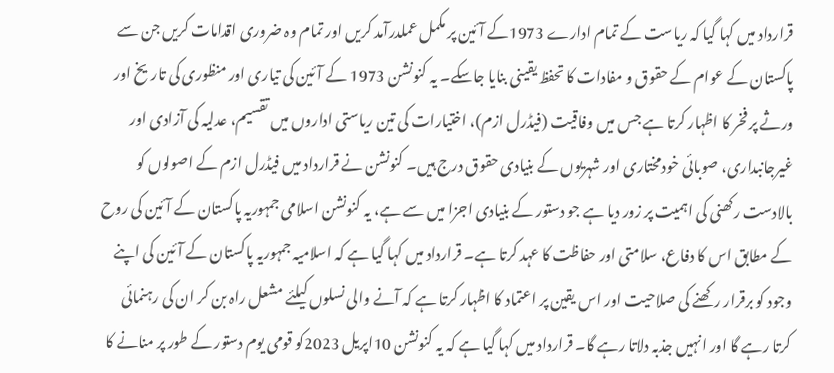قرارداد میں کہا گیا کہ ریاست کے تمام ادارے 1973کے آئین پر مکمل عملدرآمد کریں اور تمام وہ ضروری اقدامات کریں جن سے پاکستان کے عوام کے حقوق و مفادات کا تحفظ یقینی بنایا جاسکے۔ یہ کنونشن 1973 کے آئین کی تیاری اور منظوری کی تاریخ اور ورثے پر فخر کا اظہار کرتا ہے جس میں وفاقیت (فیڈرل ازم)، اختیارات کی تین ریاستی اداروں میں تقسیم، عدلیہ کی آزادی اور غیرجانبداری، صوبائی خودمختاری اور شہریوں کے بنیادی حقوق درج ہیں۔ کنونشن نے قرارداد میں فیڈرل ازم کے اصولوں کو بالادست رکھنی کی اہمیت پر زور دیا ہے جو دستور کے بنیادی اجزا میں سے ہے، یہ کنونشن اسلامی جمہوریہ پاکستان کے آئین کی روح کے مطابق اس کا دفاع، سلامتی اور حفاظت کا عہد کرتا ہے۔ قرارداد میں کہا گیا ہے کہ اسلامیہ جمہوریہ پاکستان کے آئین کی اپنے وجود کو برقرار رکھنے کی صلاحیت اور اس یقین پر اعتماد کا اظہار کرتا ہے کہ آنے والی نسلوں کیلئے مشعل راہ بن کر ان کی رہنمائی کرتا رہے گا اور انہیں جذبہ دلاتا رہے گا۔ قرارداد میں کہا گیا ہے کہ یہ کنونشن 10اپریل 2023کو قومی یوم دستور کے طور پر منانے کا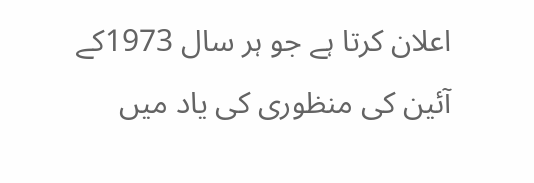اعلان کرتا ہے جو ہر سال 1973کے آئین کی منظوری کی یاد میں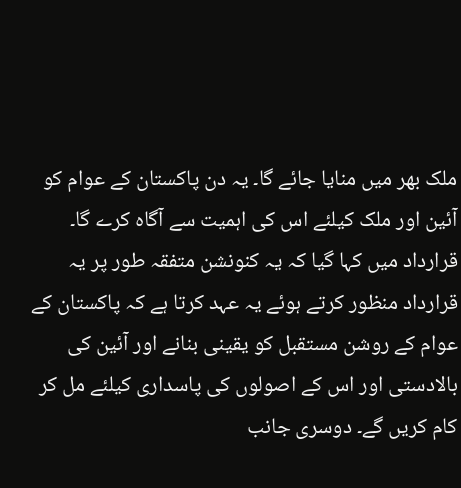ملک بھر میں منایا جائے گا۔ یہ دن پاکستان کے عوام کو آئین اور ملک کیلئے اس کی اہمیت سے آگاہ کرے گا۔ قرارداد میں کہا گیا کہ یہ کنونشن متفقہ طور پر یہ قرارداد منظور کرتے ہوئے یہ عہد کرتا ہے کہ پاکستان کے عوام کے روشن مستقبل کو یقینی بنانے اور آئین کی بالادستی اور اس کے اصولوں کی پاسداری کیلئے مل کر کام کریں گے۔ دوسری جانب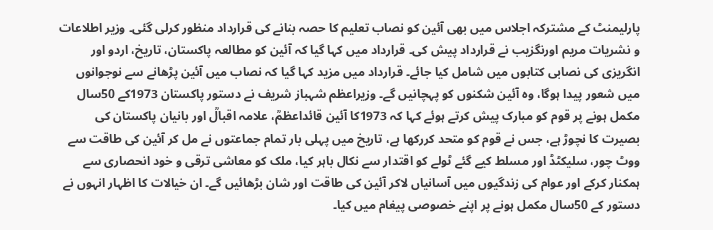پارلیمنٹ کے مشترکہ اجلاس میں بھی آئین کو نصاب تعلیم کا حصہ بنانے کی قرارداد منظور کرلی گئی۔ وزیر اطلاعات و نشریات مریم اورنگزیب نے قرارداد پیش کی۔ قرارداد میں کہا گیا کہ آئین کو مطالعہ پاکستان، تاریخ، اردو اور انگریزی کی نصابی کتابوں میں شامل کیا جائے۔ قرارداد میں مزید کہا گیا کہ نصاب میں آئین پڑھانے سے نوجوانوں میں شعور پیدا ہوگا، وہ آئین شکنوں کو پہچانیں گے۔ وزیراعظم شہباز شریف نے دستور پاکستان 1973کے 50سال مکمل ہونے پر قوم کو مبارک پیش کرتے ہوئے کہا کہ 1973کا آئین قائداعظمؒ، علامہ اقبالؒ اور بانیان پاکستان کی بصیرت کا نچوڑ ہے، جس نے قوم کو متحد کررکھا ہے، تاریخ میں پہلی بار تمام جماعتوں نے مل کر آئین کی طاقت سے ووٹ چور، سلیکٹڈ اور مسلط کیے گئے ٹولے کو اقتدار سے نکال باہر کیا، ملک کو معاشی ترقی و خود انحصاری سے ہمکنار کرکے اور عوام کی زندگیوں میں آسانیاں لاکر آئین کی طاقت اور شان بڑھائیں گے۔ ان خیالات کا اظہار انہوں نے دستور کے 50سال مکمل ہونے پر اپنے خصوصی پیغام میں کیا۔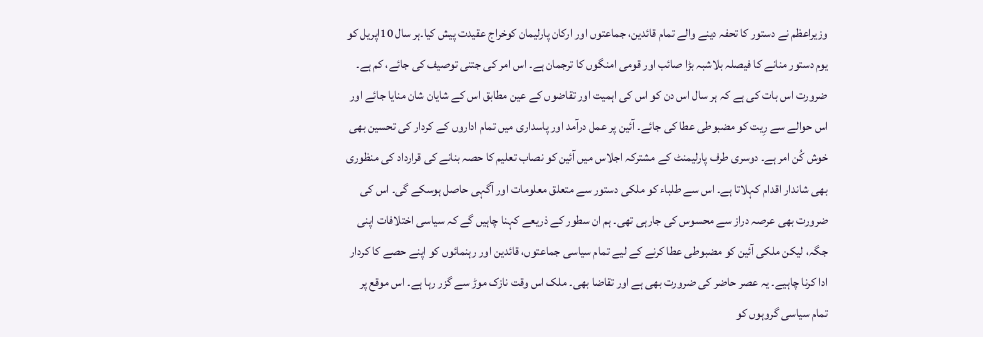وزیراعظم نے دستور کا تحفہ دینے والے تمام قائدین، جماعتوں اور ارکان پارلیمان کوخراج عقیدت پیش کیا۔ہر سال 10اپریل کو یوم دستور منانے کا فیصلہ بلاشبہ بڑا صائب اور قومی امنگوں کا ترجمان ہے۔ اس امر کی جتنی توصیف کی جائے، کم ہے۔ ضرورت اس بات کی ہے کہ ہر سال اس دن کو اس کی اہمیت اور تقاضوں کے عین مطابق اس کے شایان شان منایا جائے اور اس حوالے سے رِیت کو مضبوطی عطا کی جائے۔ آئین پر عمل درآمد اور پاسداری میں تمام اداروں کے کردار کی تحسین بھی خوش کُن امر ہے۔ دوسری طرف پارلیمنٹ کے مشترکہ اجلاس میں آئین کو نصاب تعلیم کا حصہ بنانے کی قرارداد کی منظوری بھی شاندار اقدام کہلاتا ہے۔ اس سے طلباء کو ملکی دستور سے متعلق معلومات اور آگہی حاصل ہوسکے گی۔ اس کی ضرورت بھی عرصہ دراز سے محسوس کی جارہی تھی۔ ہم ان سطور کے ذریعے کہنا چاہیں گے کہ سیاسی اختلافات اپنی جگہ، لیکن ملکی آئین کو مضبوطی عطا کرنے کے لیے تمام سیاسی جماعتوں، قائدین اور رہنمائوں کو اپنے حصے کا کردار ادا کرنا چاہیے۔ یہ عصر حاضر کی ضرورت بھی ہے اور تقاضا بھی۔ ملک اس وقت نازک موڑ سے گزر رہا ہے۔ اس موقع پر تمام سیاسی گروہوں کو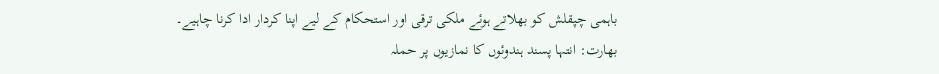باہمی چپقلش کو بھلاتے ہوئے ملکی ترقی اور استحکام کے لیے اپنا کردار ادا کرنا چاہیے۔
بھارت: انتہا پسند ہندوئوں کا نمازیوں پر حملہ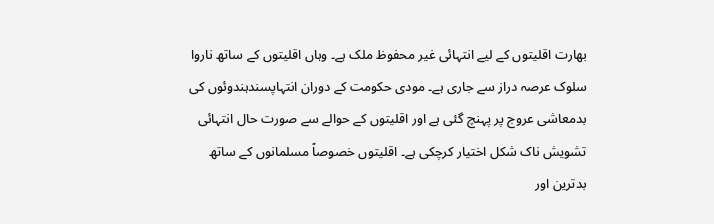بھارت اقلیتوں کے لیے انتہائی غیر محفوظ ملک ہے۔ وہاں اقلیتوں کے ساتھ ناروا سلوک عرصہ دراز سے جاری ہے۔ مودی حکومت کے دوران انتہاپسندہندوئوں کی بدمعاشی عروج پر پہنچ گئی ہے اور اقلیتوں کے حوالے سے صورت حال انتہائی تشویش ناک شکل اختیار کرچکی ہے۔ اقلیتوں خصوصاً مسلمانوں کے ساتھ بدترین اور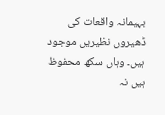بہیمانہ واقعات کی ڈھیروں نظیریں موجود ہیں۔ وہاں سکھ محفوظ ہیں نہ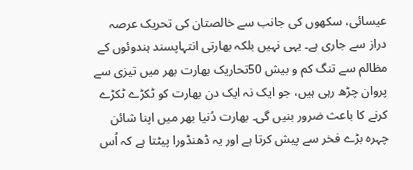عیسائی، سکھوں کی جانب سے خالصتان کی تحریک عرصہ دراز سے جاری ہے۔ یہی نہیں بلکہ بھارتی انتہاپسند ہندوئوں کے مظالم سے تنگ کم و بیش 50تحاریک بھارت بھر میں تیزی سے پروان چڑھ رہی ہیں، جو ایک نہ ایک دن بھارت کو ٹکڑے ٹکڑے کرنے کا باعث ضرور بنیں گی۔ بھارت دُنیا بھر میں اپنا شائن چہرہ بڑے فخر سے پیش کرتا ہے اور یہ ڈھنڈورا پیٹتا ہے کہ اُس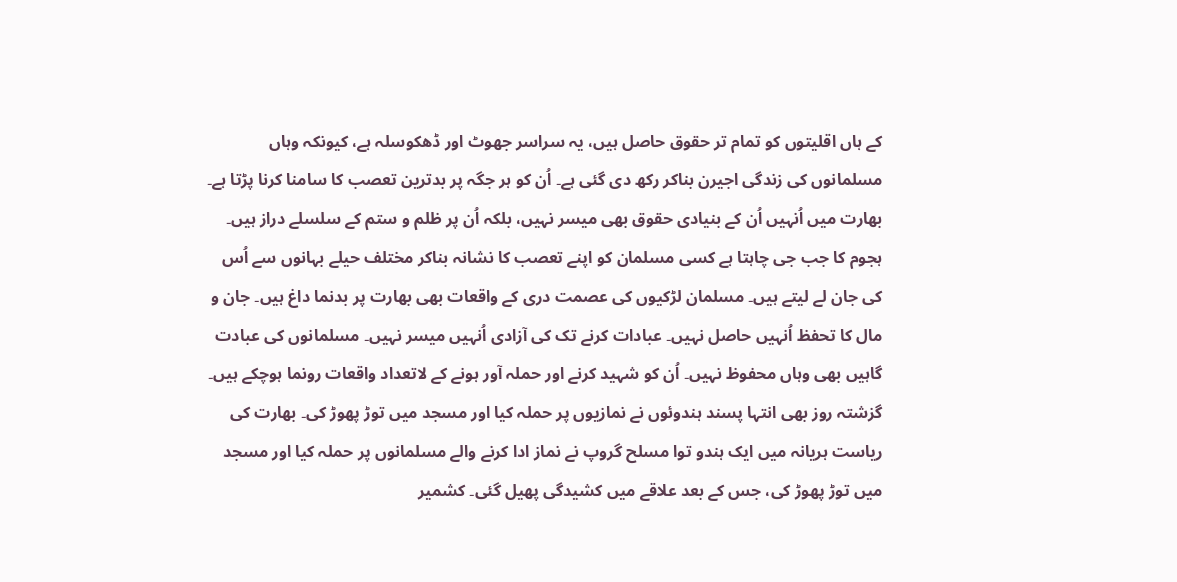کے ہاں اقلیتوں کو تمام تر حقوق حاصل ہیں، یہ سراسر جھوٹ اور ڈھکوسلہ ہے، کیونکہ وہاں مسلمانوں کی زندگی اجیرن بناکر رکھ دی گئی ہے۔ اُن کو ہر جگہ پر بدترین تعصب کا سامنا کرنا پڑتا ہے۔ بھارت میں اُنہیں اُن کے بنیادی حقوق بھی میسر نہیں، بلکہ اُن پر ظلم و ستم کے سلسلے دراز ہیں۔ ہجوم کا جب جی چاہتا ہے کسی مسلمان کو اپنے تعصب کا نشانہ بناکر مختلف حیلے بہانوں سے اُس کی جان لے لیتے ہیں۔ مسلمان لڑکیوں کی عصمت دری کے واقعات بھی بھارت پر بدنما داغ ہیں۔ جان و مال کا تحفظ اُنہیں حاصل نہیں۔ عبادات کرنے تک کی آزادی اُنہیں میسر نہیں۔ مسلمانوں کی عبادت گاہیں بھی وہاں محفوظ نہیں۔ اُن کو شہید کرنے اور حملہ آور ہونے کے لاتعداد واقعات رونما ہوچکے ہیں۔ گزشتہ روز بھی انتہا پسند ہندوئوں نے نمازیوں پر حملہ کیا اور مسجد میں توڑ پھوڑ کی۔ بھارت کی ریاست ہریانہ میں ایک ہندو توا مسلح گروپ نے نماز ادا کرنے والے مسلمانوں پر حملہ کیا اور مسجد میں توڑ پھوڑ کی، جس کے بعد علاقے میں کشیدگی پھیل گئی۔ کشمیر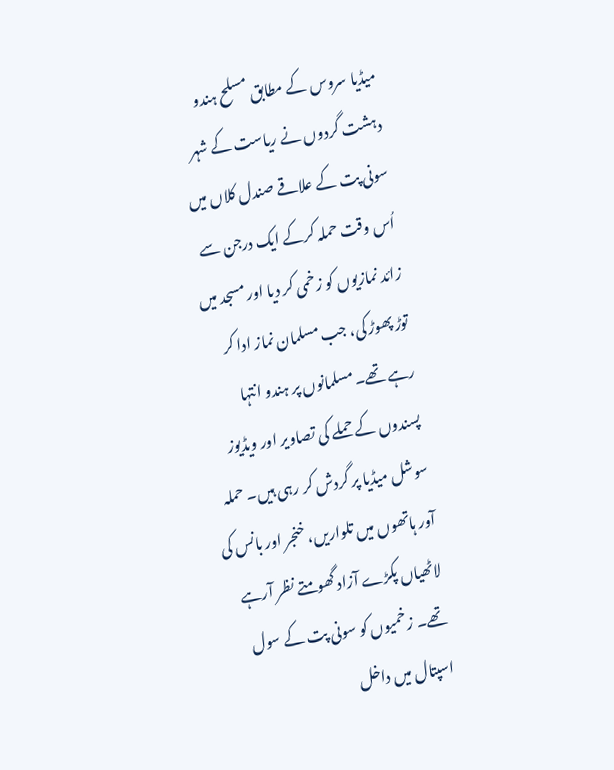میڈیا سروس کے مطابق مسلح ہندو دہشت گردوں نے ریاست کے شہر سونی پت کے علاقے صندل کلاں میں اُس وقت حملہ کرکے ایک درجن سے زائد نمازیوں کو زخمی کر دیا اور مسجد میں توڑ پھوڑ کی، جب مسلمان نماز ادا کر رہے تھے۔ مسلمانوں پر ہندو انتہا پسندوں کے حملے کی تصاویر اور ویڈیوز سوشل میڈیا پر گردش کر رہی ہیں۔ حملہ آور ہاتھوں میں تلواریں، خنجر اور بانس کی لاٹھیاں پکڑے آزاد گھومتے نظر آرہے تھے۔ زخمیوں کو سونی پت کے سول اسپتال میں داخل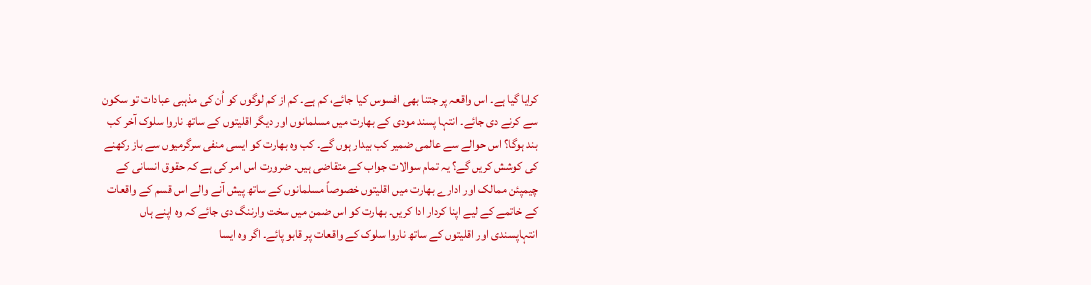کرایا گیا ہے۔ اس واقعہ پر جتنا بھی افسوس کیا جائے، کم ہے۔ کم از کم لوگوں کو اُن کی مذہبی عبادات تو سکون سے کرنے دی جائے۔ انتہا پسند مودی کے بھارت میں مسلمانوں اور دیگر اقلیتوں کے ساتھ ناروا سلوک آخر کب بند ہوگا؟ اس حوالے سے عالمی ضمیر کب بیدار ہوں گے۔ کب وہ بھارت کو ایسی منفی سرگرمیوں سے باز رکھنے کی کوشش کریں گے؟ یہ تمام سوالات جواب کے متقاضی ہیں۔ ضرورت اس امر کی ہے کہ حقوق انسانی کے چیمپئن ممالک اور ادارے بھارت میں اقلیتوں خصوصاً مسلمانوں کے ساتھ پیش آنے والے اس قسم کے واقعات کے خاتمے کے لیے اپنا کردار ادا کریں۔ بھارت کو اس ضمن میں سخت وارننگ دی جائے کہ وہ اپنے ہاں انتہاپسندی اور اقلیتوں کے ساتھ ناروا سلوک کے واقعات پر قابو پائے۔ اگر وہ ایسا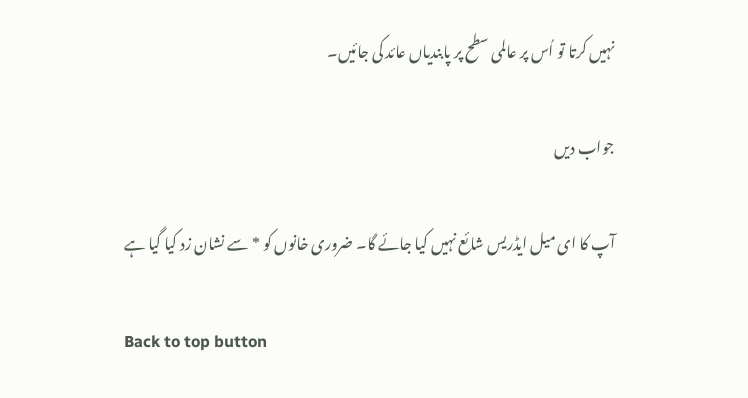نہیں کرتا تو اُس پر عالمی سطح پر پابندیاں عائد کی جائیں۔

جواب دیں

آپ کا ای میل ایڈریس شائع نہیں کیا جائے گا۔ ضروری خانوں کو * سے نشان زد کیا گیا ہے

Back to top button